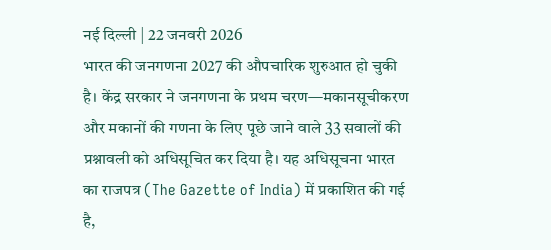नई दिल्ली | 22 जनवरी 2026
भारत की जनगणना 2027 की औपचारिक शुरुआत हो चुकी है। केंद्र सरकार ने जनगणना के प्रथम चरण—मकानसूचीकरण और मकानों की गणना के लिए पूछे जाने वाले 33 सवालों की प्रश्नावली को अधिसूचित कर दिया है। यह अधिसूचना भारत का राजपत्र (The Gazette of India) में प्रकाशित की गई है,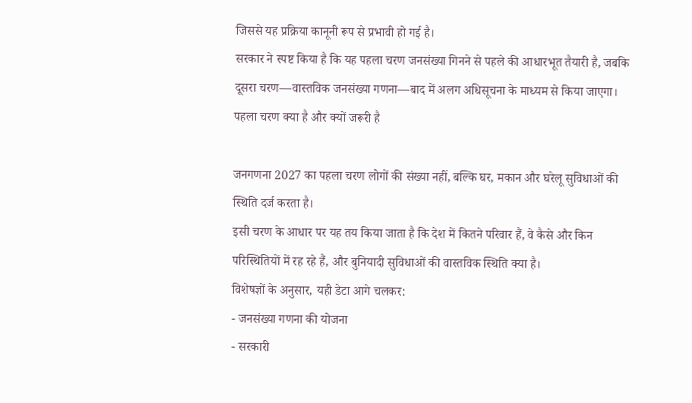जिससे यह प्रक्रिया कानूनी रूप से प्रभावी हो गई है।
सरकार ने स्पष्ट किया है कि यह पहला चरण जनसंख्या गिनने से पहले की आधारभूत तैयारी है, जबकि दूसरा चरण—वास्तविक जनसंख्या गणना—बाद में अलग अधिसूचना के माध्यम से किया जाएगा।
पहला चरण क्या है और क्यों जरूरी है

जनगणना 2027 का पहला चरण लोगों की संख्या नहीं, बल्कि घर, मकान और घरेलू सुविधाओं की स्थिति दर्ज करता है।
इसी चरण के आधार पर यह तय किया जाता है कि देश में कितने परिवार हैं, वे कैसे और किन परिस्थितियों में रह रहे हैं, और बुनियादी सुविधाओं की वास्तविक स्थिति क्या है।
विशेषज्ञों के अनुसार, यही डेटा आगे चलकर:
- जनसंख्या गणना की योजना
- सरकारी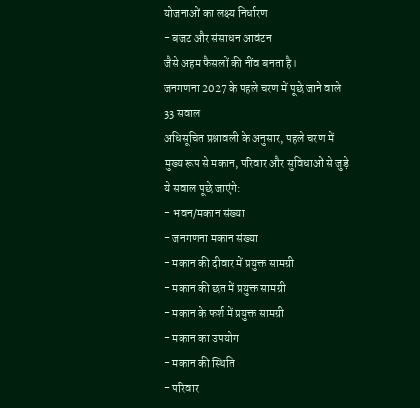योजनाओं का लक्ष्य निर्धारण
- बजट और संसाधन आवंटन
जैसे अहम फैसलों की नींव बनता है।
जनगणना 2027 के पहले चरण में पूछे जाने वाले 33 सवाल
अधिसूचित प्रश्नावली के अनुसार, पहले चरण में मुख्य रूप से मकान, परिवार और सुविधाओं से जुड़े ये सवाल पूछे जाएंगे:
- भवन/मकान संख्या
- जनगणना मकान संख्या
- मकान की दीवार में प्रयुक्त सामग्री
- मकान की छत में प्रयुक्त सामग्री
- मकान के फर्श में प्रयुक्त सामग्री
- मकान का उपयोग
- मकान की स्थिति
- परिवार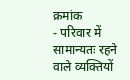क्रमांक
- परिवार में सामान्यतः रहने वाले व्यक्तियों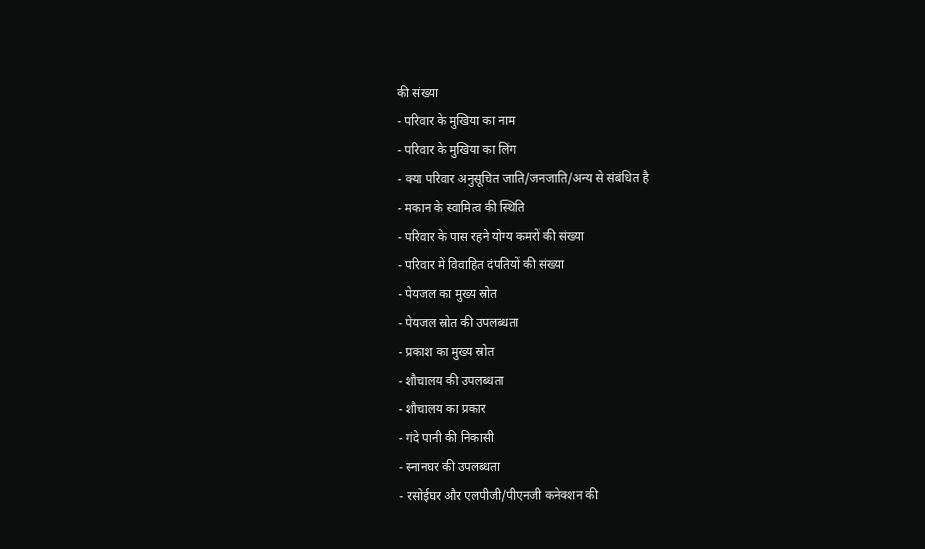की संख्या
- परिवार के मुखिया का नाम
- परिवार के मुखिया का लिंग
- क्या परिवार अनुसूचित जाति/जनजाति/अन्य से संबंधित है
- मकान के स्वामित्व की स्थिति
- परिवार के पास रहने योग्य कमरों की संख्या
- परिवार में विवाहित दंपतियों की संख्या
- पेयजल का मुख्य स्रोत
- पेयजल स्रोत की उपलब्धता
- प्रकाश का मुख्य स्रोत
- शौचालय की उपलब्धता
- शौचालय का प्रकार
- गंदे पानी की निकासी
- स्नानघर की उपलब्धता
- रसोईघर और एलपीजी/पीएनजी कनेक्शन की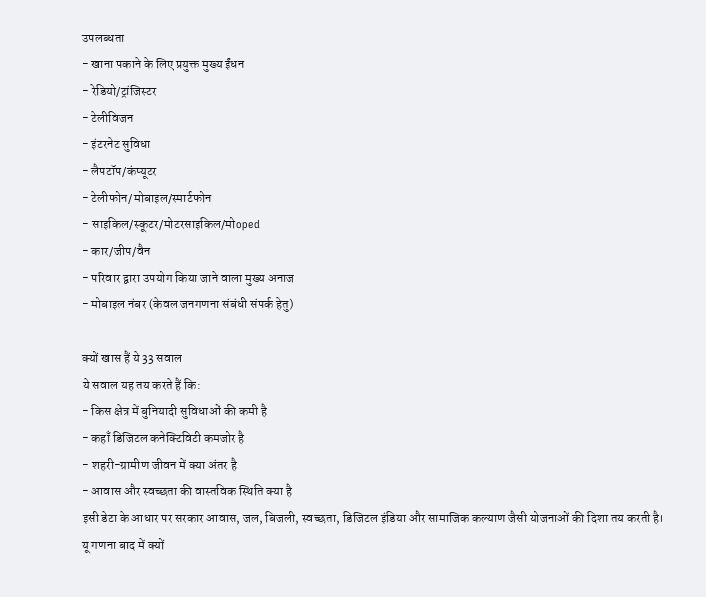उपलब्धता
- खाना पकाने के लिए प्रयुक्त मुख्य ईंधन
- रेडियो/ट्रांजिस्टर
- टेलीविजन
- इंटरनेट सुविधा
- लैपटॉप/कंप्यूटर
- टेलीफोन/मोबाइल/स्मार्टफोन
- साइकिल/स्कूटर/मोटरसाइकिल/मोoped
- कार/जीप/वैन
- परिवार द्वारा उपयोग किया जाने वाला मुख्य अनाज
- मोबाइल नंबर (केवल जनगणना संबंधी संपर्क हेतु)

क्यों खास हैं ये 33 सवाल
ये सवाल यह तय करते हैं कि:
- किस क्षेत्र में बुनियादी सुविधाओं की कमी है
- कहाँ डिजिटल कनेक्टिविटी कमजोर है
- शहरी-ग्रामीण जीवन में क्या अंतर है
- आवास और स्वच्छता की वास्तविक स्थिति क्या है
इसी डेटा के आधार पर सरकार आवास, जल, बिजली, स्वच्छता, डिजिटल इंडिया और सामाजिक कल्याण जैसी योजनाओं की दिशा तय करती है।
यू गणना बाद में क्यों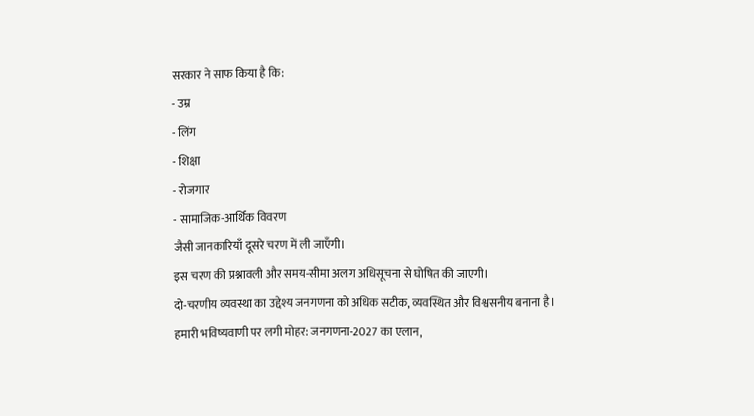सरकार ने साफ किया है कि:
- उम्र
- लिंग
- शिक्षा
- रोजगार
- सामाजिक-आर्थिक विवरण
जैसी जानकारियाँ दूसरे चरण में ली जाएँगी।
इस चरण की प्रश्नावली और समय-सीमा अलग अधिसूचना से घोषित की जाएगी।
दो-चरणीय व्यवस्था का उद्देश्य जनगणना को अधिक सटीक, व्यवस्थित और विश्वसनीय बनाना है।
हमारी भविष्यवाणी पर लगी मोहर: जनगणना-2027 का एलान,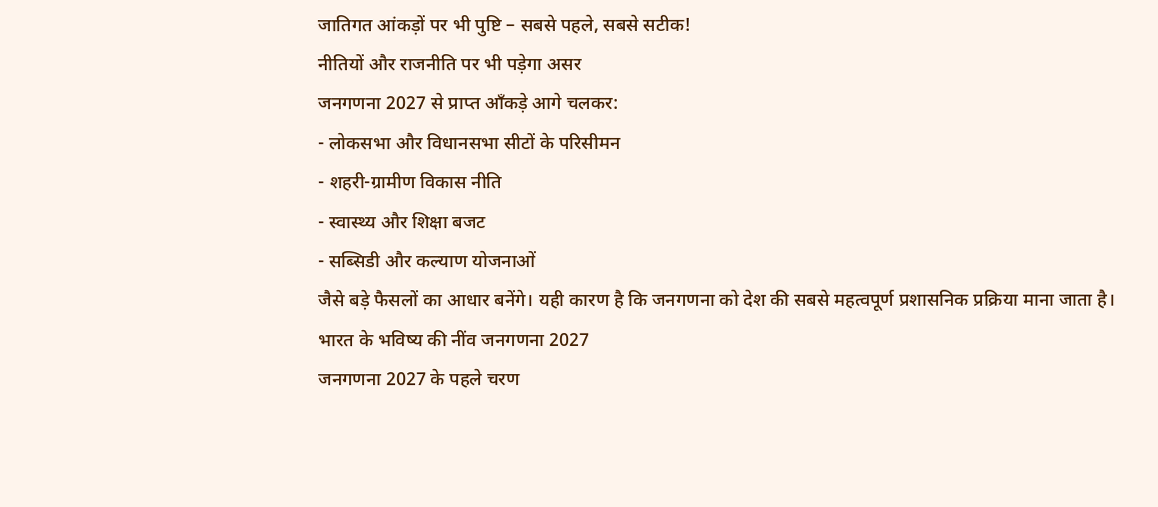जातिगत आंकड़ों पर भी पुष्टि – सबसे पहले, सबसे सटीक!
नीतियों और राजनीति पर भी पड़ेगा असर
जनगणना 2027 से प्राप्त आँकड़े आगे चलकर:
- लोकसभा और विधानसभा सीटों के परिसीमन
- शहरी-ग्रामीण विकास नीति
- स्वास्थ्य और शिक्षा बजट
- सब्सिडी और कल्याण योजनाओं
जैसे बड़े फैसलों का आधार बनेंगे। यही कारण है कि जनगणना को देश की सबसे महत्वपूर्ण प्रशासनिक प्रक्रिया माना जाता है।
भारत के भविष्य की नींव जनगणना 2027
जनगणना 2027 के पहले चरण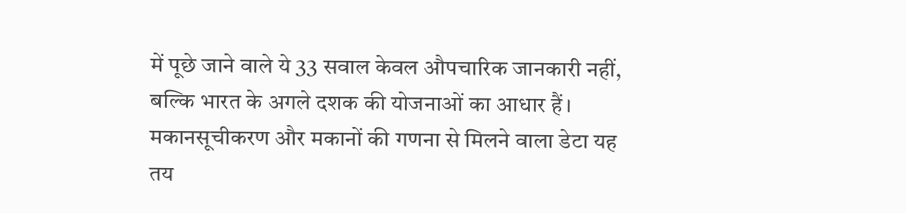में पूछे जाने वाले ये 33 सवाल केवल औपचारिक जानकारी नहीं, बल्कि भारत के अगले दशक की योजनाओं का आधार हैं।
मकानसूचीकरण और मकानों की गणना से मिलने वाला डेटा यह तय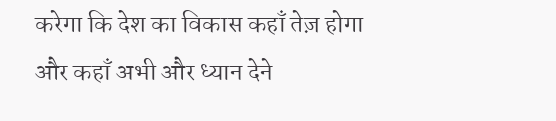करेगा कि देश का विकास कहाँ तेज़ होगा और कहाँ अभी और ध्यान देने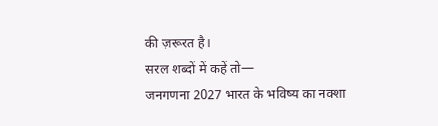की ज़रूरत है।
सरल शब्दों में कहें तो—
जनगणना 2027 भारत के भविष्य का नक्शा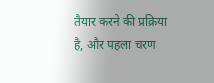तैयार करने की प्रक्रिया है, और पहला चरण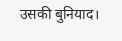उसकी बुनियाद।